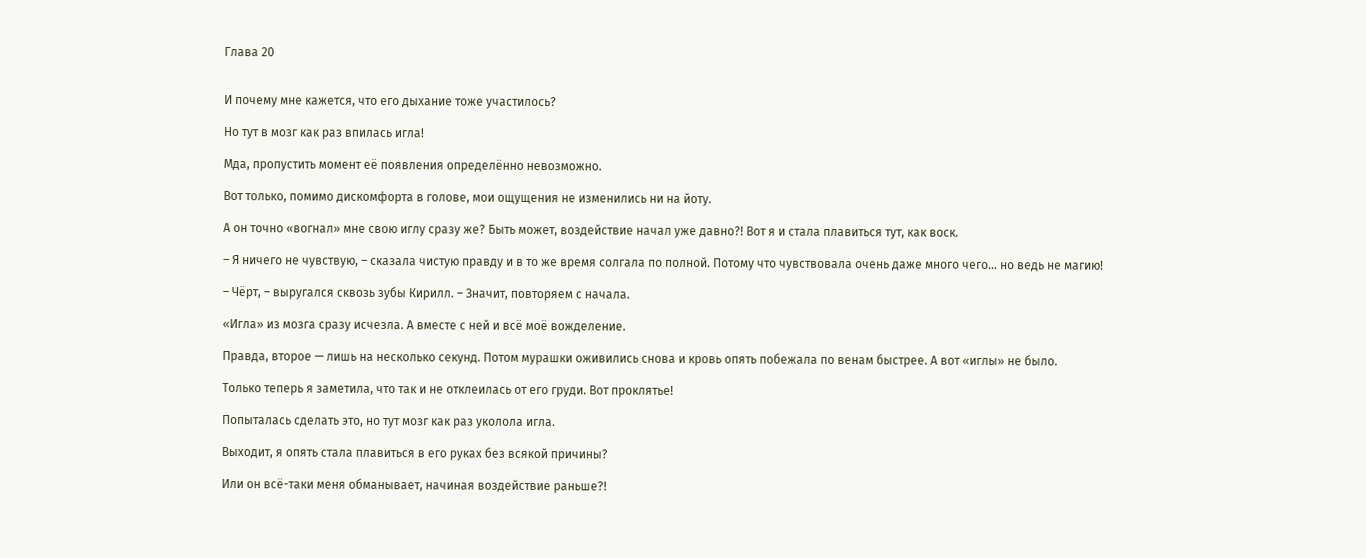Глава 20


И почему мне кажется, что его дыхание тоже участилось?

Но тут в мозг как раз впилась игла!

Мда, пропустить момент её появления определённо невозможно.

Вот только, помимо дискомфорта в голове, мои ощущения не изменились ни на йоту.

А он точно «вогнал» мне свою иглу сразу же? Быть может, воздействие начал уже давно?! Вот я и стала плавиться тут, как воск.

– Я ничего не чувствую, – сказала чистую правду и в то же время солгала по полной. Потому что чувствовала очень даже много чего... но ведь не магию!

– Чёрт, – выругался сквозь зубы Кирилл. – Значит, повторяем с начала.

«Игла» из мозга сразу исчезла. А вместе с ней и всё моё вожделение.

Правда, второе — лишь на несколько секунд. Потом мурашки оживились снова и кровь опять побежала по венам быстрее. А вот «иглы» не было.

Только теперь я заметила, что так и не отклеилась от его груди. Вот проклятье!

Попыталась сделать это, но тут мозг как раз уколола игла.

Выходит, я опять стала плавиться в его руках без всякой причины?

Или он всё-таки меня обманывает, начиная воздействие раньше?!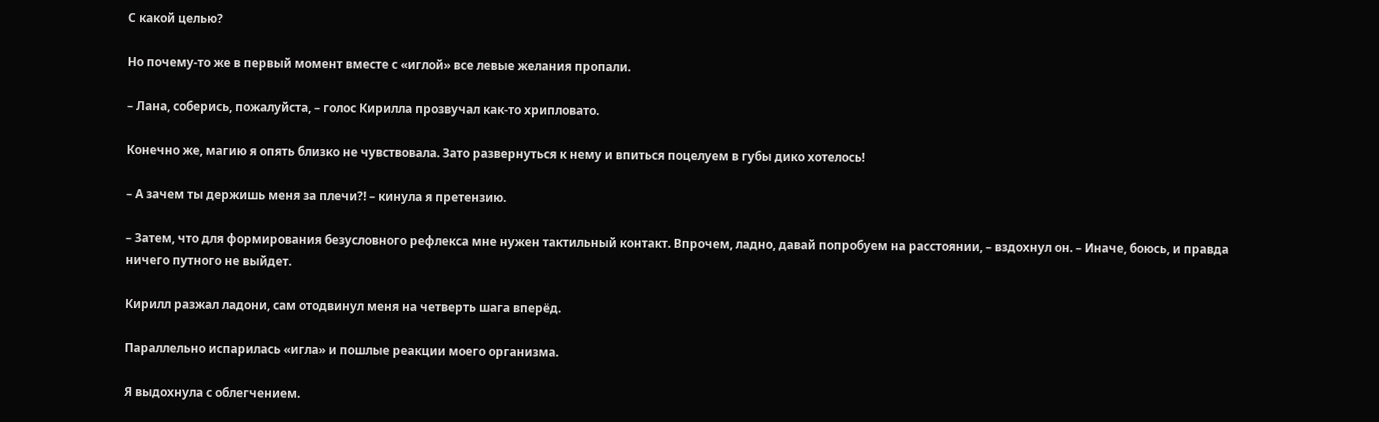С какой целью?

Но почему-то же в первый момент вместе с «иглой» все левые желания пропали.

– Лана, соберись, пожалуйста, – голос Кирилла прозвучал как-то хрипловато.

Конечно же, магию я опять близко не чувствовала. Зато развернуться к нему и впиться поцелуем в губы дико хотелось!

– А зачем ты держишь меня за плечи?! – кинула я претензию.

– Затем, что для формирования безусловного рефлекса мне нужен тактильный контакт. Впрочем, ладно, давай попробуем на расстоянии, – вздохнул он. – Иначе, боюсь, и правда ничего путного не выйдет.

Кирилл разжал ладони, сам отодвинул меня на четверть шага вперёд.

Параллельно испарилась «игла» и пошлые реакции моего организма.

Я выдохнула с облегчением.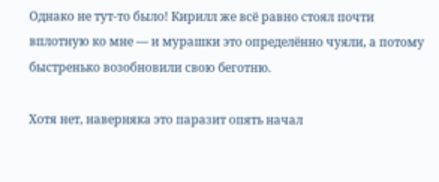Однако не тут-то было! Кирилл же всё равно стоял почти вплотную ко мне — и мурашки это определённо чуяли, а потому быстренько возобновили свою беготню.

Хотя нет, наверняка это паразит опять начал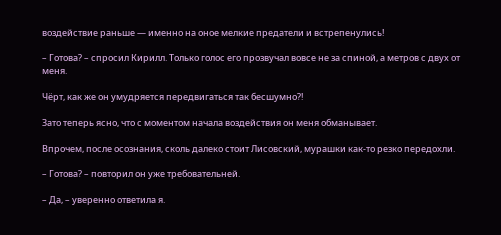воздействие раньше — именно на оное мелкие предатели и встрепенулись!

– Готова? – спросил Кирилл. Только голос его прозвучал вовсе не за спиной, а метров с двух от меня.

Чёрт, как же он умудряется передвигаться так бесшумно?!

Зато теперь ясно, что с моментом начала воздействия он меня обманывает.

Впрочем, после осознания, сколь далеко стоит Лисовский, мурашки как-то резко передохли.

– Готова? – повторил он уже требовательней.

– Да, – уверенно ответила я.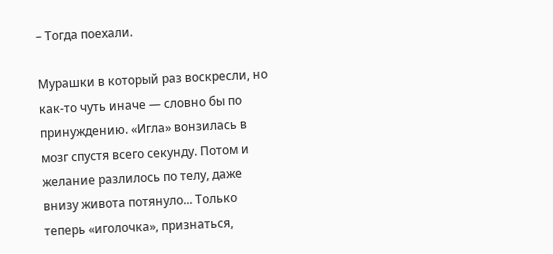– Тогда поехали.

Мурашки в который раз воскресли, но как-то чуть иначе — словно бы по принуждению. «Игла» вонзилась в мозг спустя всего секунду. Потом и желание разлилось по телу, даже внизу живота потянуло... Только теперь «иголочка», признаться,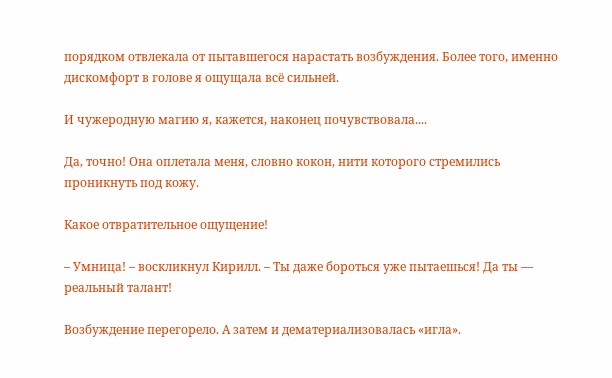порядком отвлекала от пытавшегося нарастать возбуждения. Более того, именно дискомфорт в голове я ощущала всё сильней.

И чужеродную магию я, кажется, наконец почувствовала....

Да, точно! Она оплетала меня, словно кокон, нити которого стремились проникнуть под кожу.

Какое отвратительное ощущение!

– Умница! – воскликнул Кирилл. – Ты даже бороться уже пытаешься! Да ты — реальный талант!

Возбуждение перегорело. А затем и дематериализовалась «игла».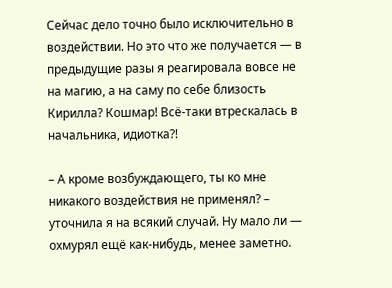Сейчас дело точно было исключительно в воздействии. Но это что же получается — в предыдущие разы я реагировала вовсе не на магию, а на саму по себе близость Кирилла? Кошмар! Всё-таки втрескалась в начальника, идиотка?!

– А кроме возбуждающего, ты ко мне никакого воздействия не применял? – уточнила я на всякий случай. Ну мало ли — охмурял ещё как-нибудь, менее заметно.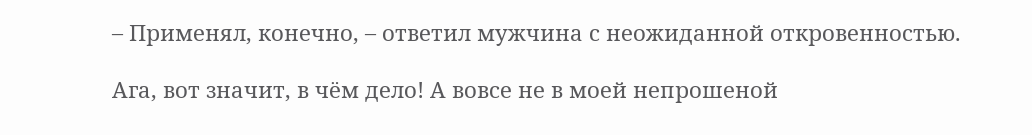– Применял, конечно, – ответил мужчина с неожиданной откровенностью.

Ага, вот значит, в чём дело! А вовсе не в моей непрошеной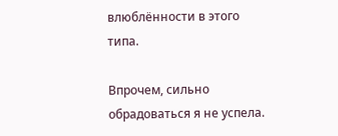влюблённости в этого типа.

Впрочем, сильно обрадоваться я не успела.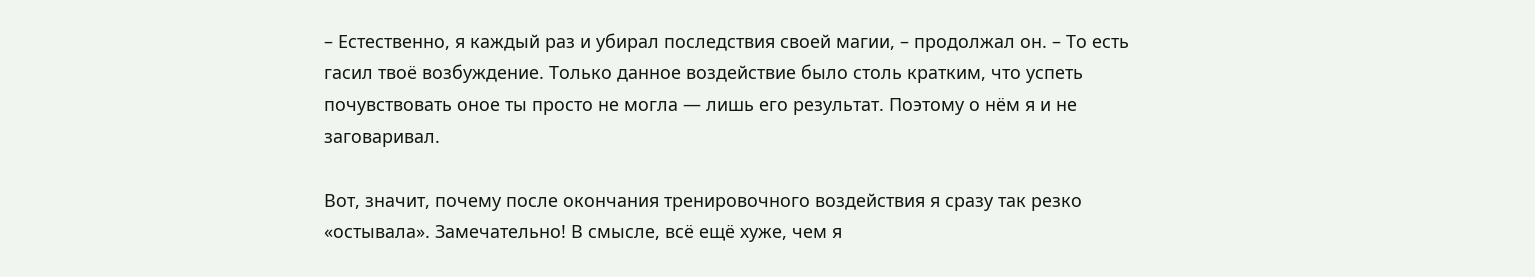– Естественно, я каждый раз и убирал последствия своей магии, – продолжал он. – То есть гасил твоё возбуждение. Только данное воздействие было столь кратким, что успеть почувствовать оное ты просто не могла — лишь его результат. Поэтому о нём я и не заговаривал.

Вот, значит, почему после окончания тренировочного воздействия я сразу так резко «остывала». Замечательно! В смысле, всё ещё хуже, чем я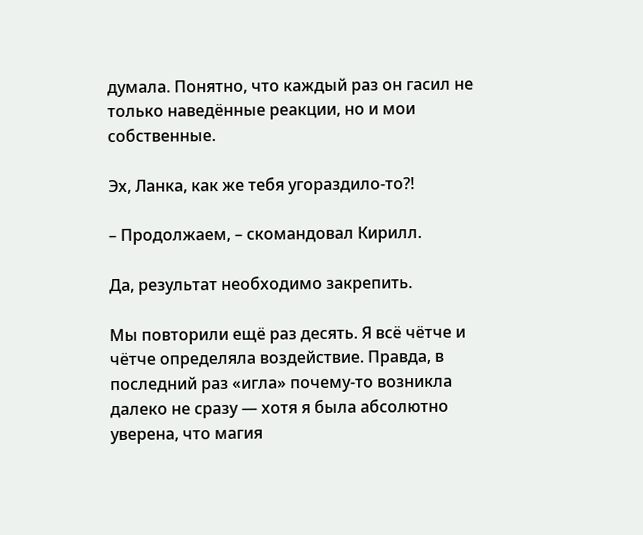думала. Понятно, что каждый раз он гасил не только наведённые реакции, но и мои собственные.

Эх, Ланка, как же тебя угораздило-то?!

– Продолжаем, – скомандовал Кирилл.

Да, результат необходимо закрепить.

Мы повторили ещё раз десять. Я всё чётче и чётче определяла воздействие. Правда, в последний раз «игла» почему-то возникла далеко не сразу — хотя я была абсолютно уверена, что магия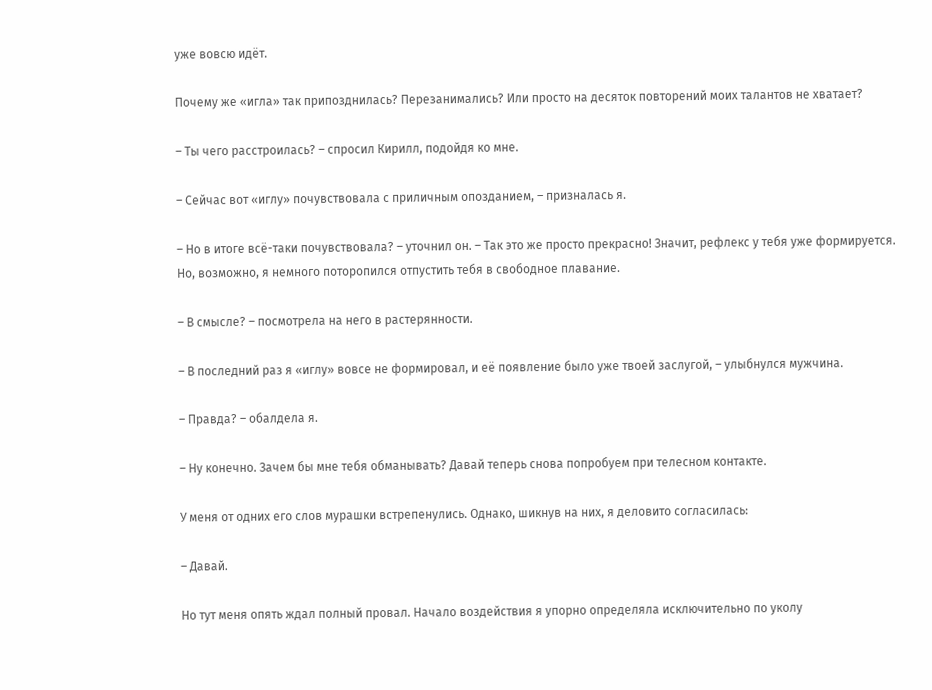уже вовсю идёт.

Почему же «игла» так припозднилась? Перезанимались? Или просто на десяток повторений моих талантов не хватает?

– Ты чего расстроилась? – спросил Кирилл, подойдя ко мне.

– Сейчас вот «иглу» почувствовала с приличным опозданием, – призналась я.

– Но в итоге всё-таки почувствовала? – уточнил он. – Так это же просто прекрасно! Значит, рефлекс у тебя уже формируется. Но, возможно, я немного поторопился отпустить тебя в свободное плавание.

– В смысле? – посмотрела на него в растерянности.

– В последний раз я «иглу» вовсе не формировал, и её появление было уже твоей заслугой, – улыбнулся мужчина.

– Правда? – обалдела я.

– Ну конечно. Зачем бы мне тебя обманывать? Давай теперь снова попробуем при телесном контакте.

У меня от одних его слов мурашки встрепенулись. Однако, шикнув на них, я деловито согласилась:

– Давай.

Но тут меня опять ждал полный провал. Начало воздействия я упорно определяла исключительно по уколу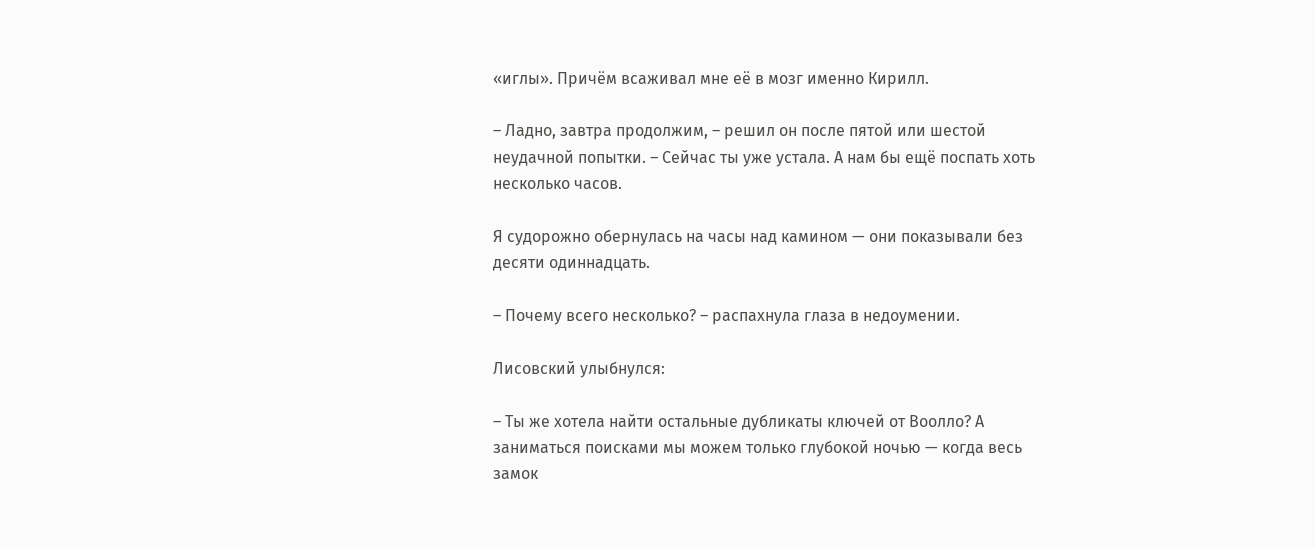«иглы». Причём всаживал мне её в мозг именно Кирилл.

– Ладно, завтра продолжим, – решил он после пятой или шестой неудачной попытки. – Сейчас ты уже устала. А нам бы ещё поспать хоть несколько часов.

Я судорожно обернулась на часы над камином — они показывали без десяти одиннадцать.

– Почему всего несколько? – распахнула глаза в недоумении.

Лисовский улыбнулся:

– Ты же хотела найти остальные дубликаты ключей от Воолло? А заниматься поисками мы можем только глубокой ночью — когда весь замок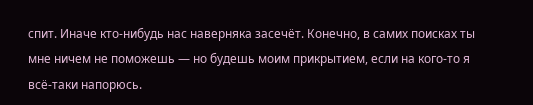спит. Иначе кто-нибудь нас наверняка засечёт. Конечно, в самих поисках ты мне ничем не поможешь — но будешь моим прикрытием, если на кого-то я всё-таки напорюсь.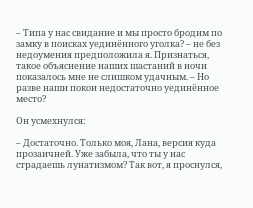– Типа у нас свидание и мы просто бродим по замку в поисках уединённого уголка? – не без недоумения предположила я. Признаться, такое объяснение наших шастаний в ночи показалось мне не слишком удачным. – Но разве наши покои недостаточно уединённое место?

Он усмехнулся:

– Достаточно. Только моя, Лана, версия куда прозаичней. Уже забыла, что ты у нас страдаешь лунатизмом? Так вот, я проснулся,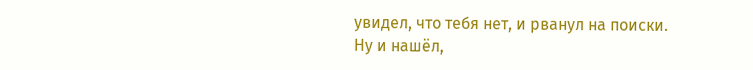увидел, что тебя нет, и рванул на поиски. Ну и нашёл,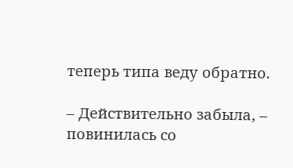теперь типа веду обратно.

– Действительно забыла, – повинилась со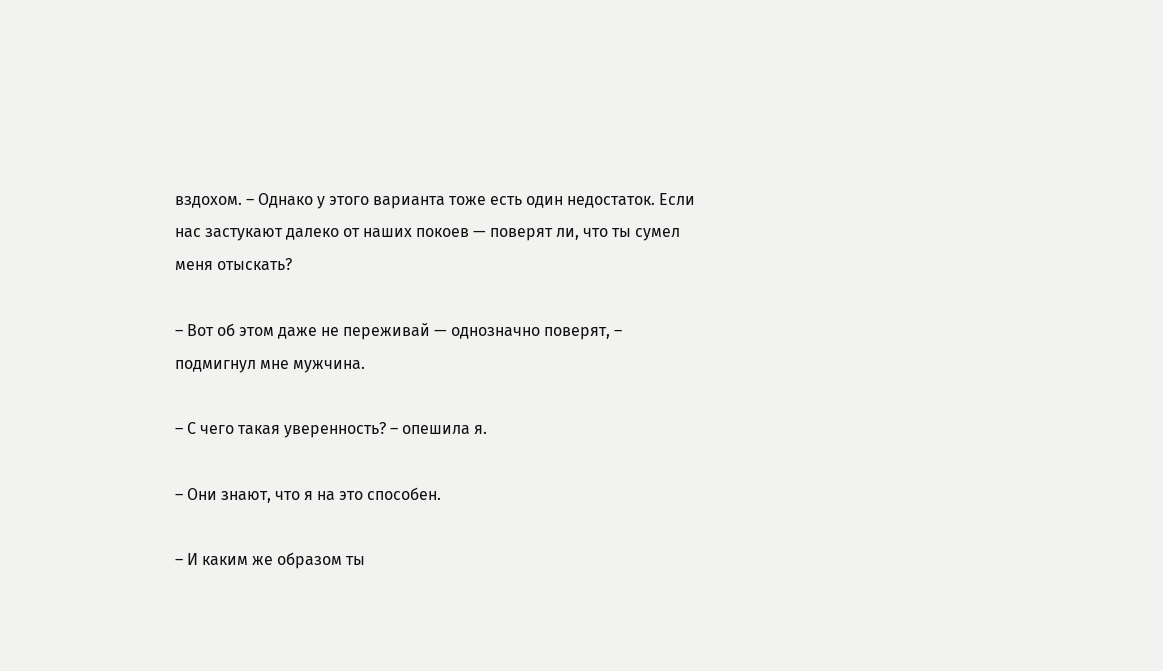вздохом. – Однако у этого варианта тоже есть один недостаток. Если нас застукают далеко от наших покоев — поверят ли, что ты сумел меня отыскать?

– Вот об этом даже не переживай — однозначно поверят, – подмигнул мне мужчина.

– С чего такая уверенность? – опешила я.

– Они знают, что я на это способен.

– И каким же образом ты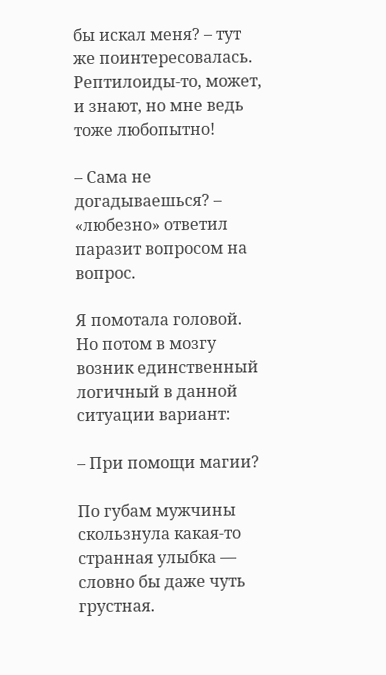бы искал меня? – тут же поинтересовалась. Рептилоиды-то, может, и знают, но мне ведь тоже любопытно!

– Сама не догадываешься? – «любезно» ответил паразит вопросом на вопрос.

Я помотала головой. Но потом в мозгу возник единственный логичный в данной ситуации вариант:

– При помощи магии?

По губам мужчины скользнула какая-то странная улыбка — словно бы даже чуть грустная.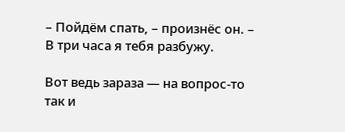– Пойдём спать, – произнёс он. – В три часа я тебя разбужу.

Вот ведь зараза — на вопрос-то так и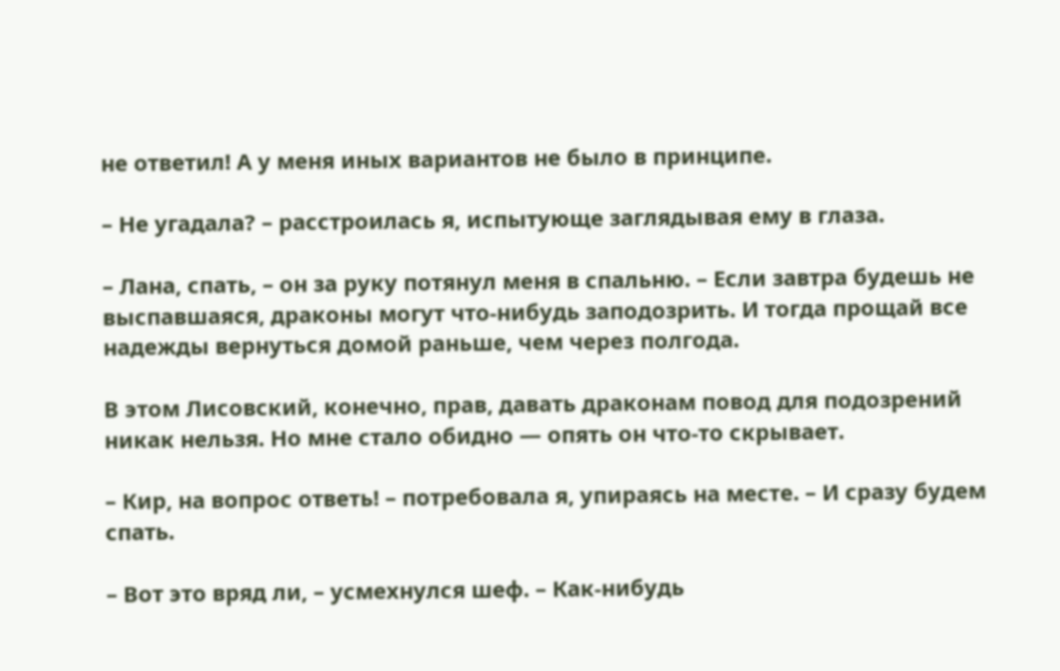не ответил! А у меня иных вариантов не было в принципе.

– Не угадала? – расстроилась я, испытующе заглядывая ему в глаза.

– Лана, спать, – он за руку потянул меня в спальню. – Если завтра будешь не выспавшаяся, драконы могут что-нибудь заподозрить. И тогда прощай все надежды вернуться домой раньше, чем через полгода.

В этом Лисовский, конечно, прав, давать драконам повод для подозрений никак нельзя. Но мне стало обидно — опять он что-то скрывает.

– Кир, на вопрос ответь! – потребовала я, упираясь на месте. – И сразу будем спать.

– Вот это вряд ли, – усмехнулся шеф. – Как-нибудь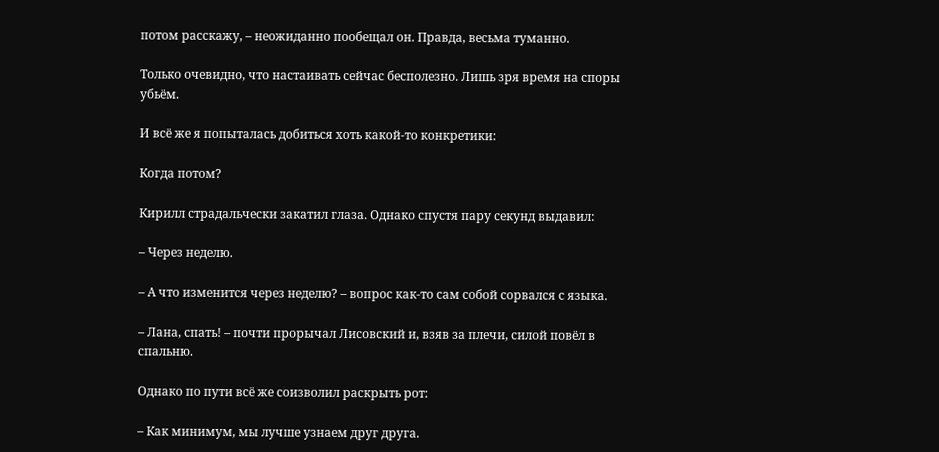потом расскажу, – неожиданно пообещал он. Правда, весьма туманно.

Только очевидно, что настаивать сейчас бесполезно. Лишь зря время на споры убьём.

И всё же я попыталась добиться хоть какой-то конкретики:

Когда потом?

Кирилл страдальчески закатил глаза. Однако спустя пару секунд выдавил:

– Через неделю.

– А что изменится через неделю? – вопрос как-то сам собой сорвался с языка.

– Лана, спать! – почти прорычал Лисовский и, взяв за плечи, силой повёл в спальню.

Однако по пути всё же соизволил раскрыть рот:

– Как минимум, мы лучше узнаем друг друга.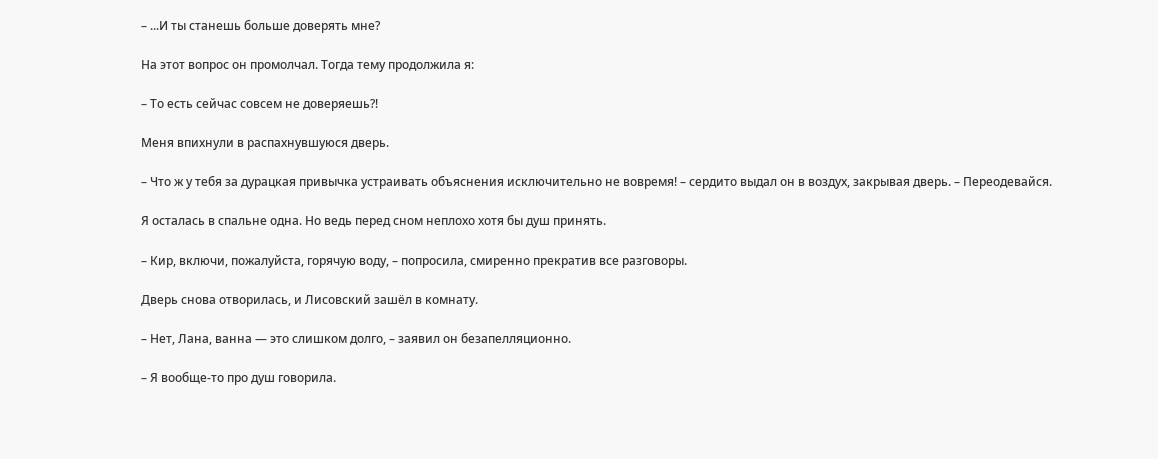– ...И ты станешь больше доверять мне?

На этот вопрос он промолчал. Тогда тему продолжила я:

– То есть сейчас совсем не доверяешь?!

Меня впихнули в распахнувшуюся дверь.

– Что ж у тебя за дурацкая привычка устраивать объяснения исключительно не вовремя! – сердито выдал он в воздух, закрывая дверь. – Переодевайся.

Я осталась в спальне одна. Но ведь перед сном неплохо хотя бы душ принять.

– Кир, включи, пожалуйста, горячую воду, – попросила, смиренно прекратив все разговоры.

Дверь снова отворилась, и Лисовский зашёл в комнату.

– Нет, Лана, ванна — это слишком долго, – заявил он безапелляционно.

– Я вообще-то про душ говорила.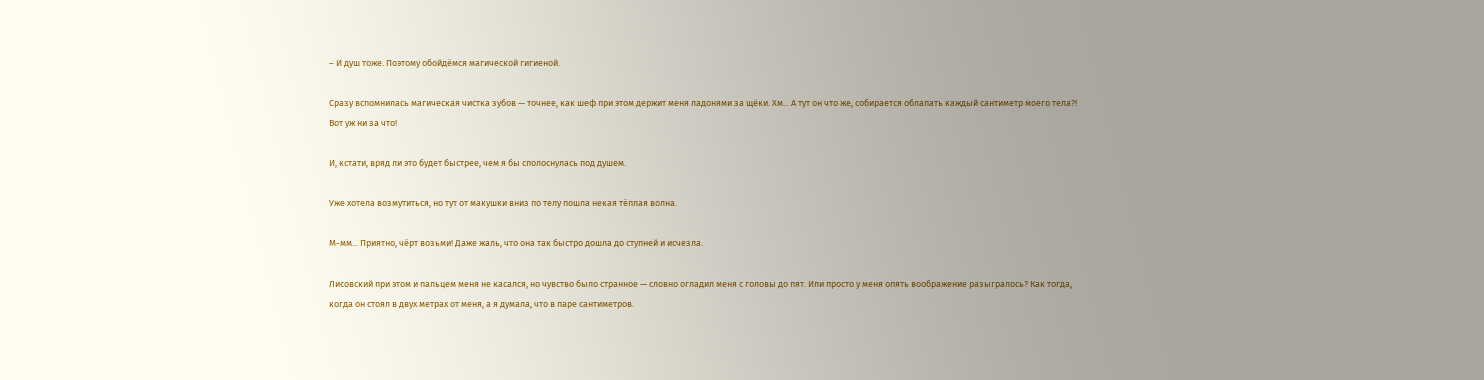– И душ тоже. Поэтому обойдёмся магической гигиеной.

Сразу вспомнилась магическая чистка зубов — точнее, как шеф при этом держит меня ладонями за щёки. Хм... А тут он что же, собирается облапать каждый сантиметр моего тела?! Вот уж ни за что!

И, кстати, вряд ли это будет быстрее, чем я бы сполоснулась под душем.

Уже хотела возмутиться, но тут от макушки вниз по телу пошла некая тёплая волна.

М-мм... Приятно, чёрт возьми! Даже жаль, что она так быстро дошла до ступней и исчезла.

Лисовский при этом и пальцем меня не касался, но чувство было странное — словно огладил меня с головы до пят. Или просто у меня опять воображение разыгралось? Как тогда, когда он стоял в двух метрах от меня, а я думала, что в паре сантиметров.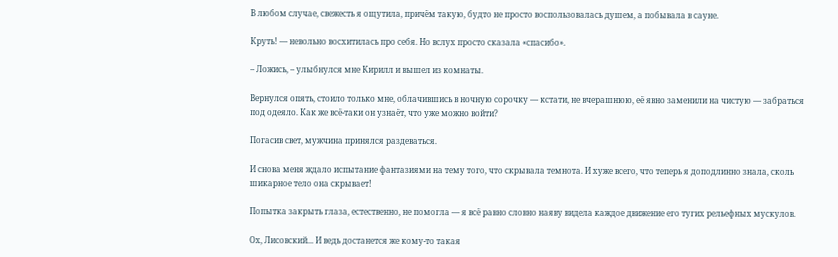В любом случае, свежесть я ощутила, причём такую, будто не просто воспользовалась душем, а побывала в сауне.

Круть! — невольно восхитилась про себя. Но вслух просто сказала «спасибо».

– Ложись, – улыбнулся мне Кирилл и вышел из комнаты.

Вернулся опять, стоило только мне, облачившись в ночную сорочку — кстати, не вчерашнюю, её явно заменили на чистую — забраться под одеяло. Как же всё-таки он узнаёт, что уже можно войти?

Погасив свет, мужчина принялся раздеваться.

И снова меня ждало испытание фантазиями на тему того, что скрывала темнота. И хуже всего, что теперь я доподлинно знала, сколь шикарное тело она скрывает!

Попытка закрыть глаза, естественно, не помогла — я всё равно словно наяву видела каждое движение его тугих рельефных мускулов.

Ох, Лисовский... И ведь достанется же кому-то такая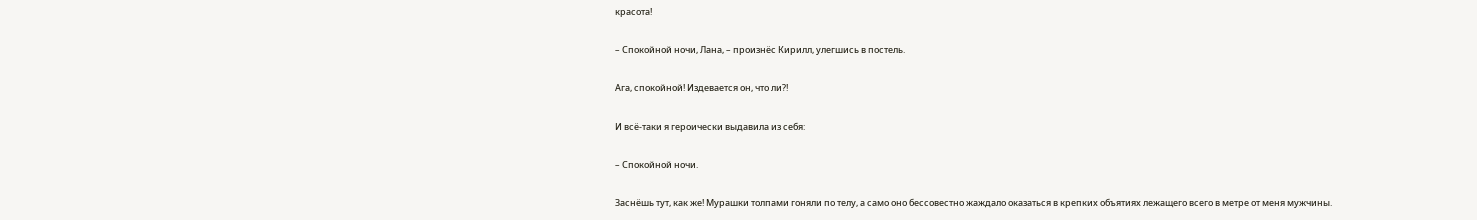красота!

– Спокойной ночи, Лана, – произнёс Кирилл, улегшись в постель.

Ага, спокойной! Издевается он, что ли?!

И всё-таки я героически выдавила из себя:

– Спокойной ночи.

Заснёшь тут, как же! Мурашки толпами гоняли по телу, а само оно бессовестно жаждало оказаться в крепких объятиях лежащего всего в метре от меня мужчины.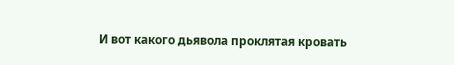И вот какого дьявола проклятая кровать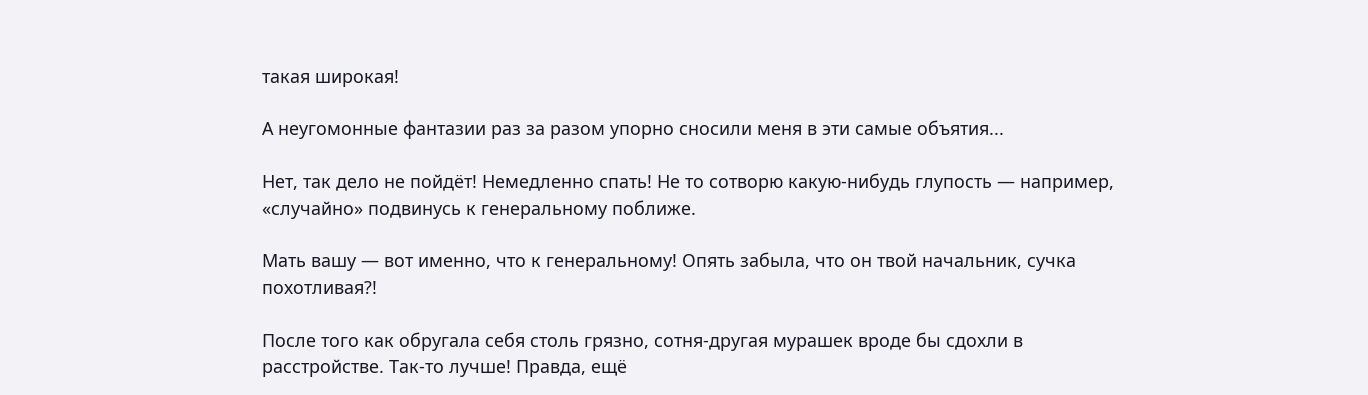такая широкая!

А неугомонные фантазии раз за разом упорно сносили меня в эти самые объятия...

Нет, так дело не пойдёт! Немедленно спать! Не то сотворю какую-нибудь глупость — например, «случайно» подвинусь к генеральному поближе.

Мать вашу — вот именно, что к генеральному! Опять забыла, что он твой начальник, сучка похотливая?!

После того как обругала себя столь грязно, сотня-другая мурашек вроде бы сдохли в расстройстве. Так-то лучше! Правда, ещё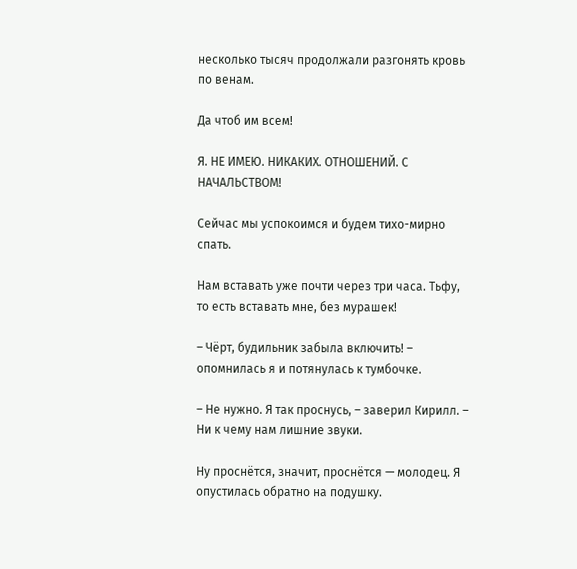несколько тысяч продолжали разгонять кровь по венам.

Да чтоб им всем!

Я. НЕ ИМЕЮ. НИКАКИХ. ОТНОШЕНИЙ. С НАЧАЛЬСТВОМ!

Сейчас мы успокоимся и будем тихо-мирно спать.

Нам вставать уже почти через три часа. Тьфу, то есть вставать мне, без мурашек!

– Чёрт, будильник забыла включить! – опомнилась я и потянулась к тумбочке.

– Не нужно. Я так проснусь, – заверил Кирилл. – Ни к чему нам лишние звуки.

Ну проснётся, значит, проснётся — молодец. Я опустилась обратно на подушку.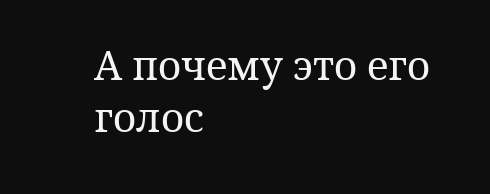А почему это его голос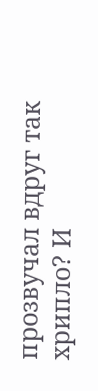прозвучал вдруг так хрипло? И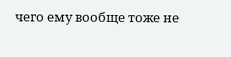чего ему вообще тоже не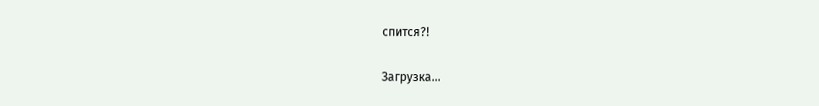спится?!


Загрузка...